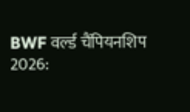BWF वर्ल्ड चैंपियनशिप 2026: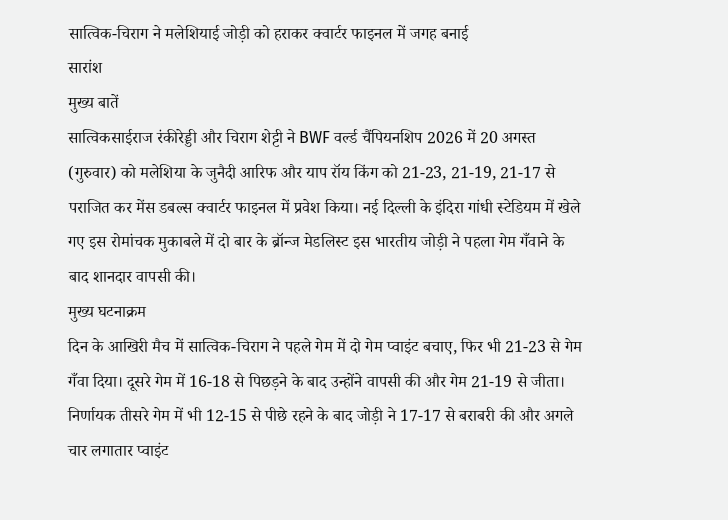सात्विक-चिराग ने मलेशियाई जोड़ी को हराकर क्वार्टर फाइनल में जगह बनाई
सारांश
मुख्य बातें
सात्विकसाईराज रंकीरेड्डी और चिराग शेट्टी ने BWF वर्ल्ड चैंपियनशिप 2026 में 20 अगस्त (गुरुवार) को मलेशिया के जुनैदी आरिफ और याप रॉय किंग को 21-23, 21-19, 21-17 से पराजित कर मेंस डबल्स क्वार्टर फाइनल में प्रवेश किया। नई दिल्ली के इंदिरा गांधी स्टेडियम में खेले गए इस रोमांचक मुकाबले में दो बार के ब्रॉन्ज मेडलिस्ट इस भारतीय जोड़ी ने पहला गेम गँवाने के बाद शानदार वापसी की।
मुख्य घटनाक्रम
दिन के आखिरी मैच में सात्विक-चिराग ने पहले गेम में दो गेम प्वाइंट बचाए, फिर भी 21-23 से गेम गँवा दिया। दूसरे गेम में 16-18 से पिछड़ने के बाद उन्होंने वापसी की और गेम 21-19 से जीता। निर्णायक तीसरे गेम में भी 12-15 से पीछे रहने के बाद जोड़ी ने 17-17 से बराबरी की और अगले चार लगातार प्वाइंट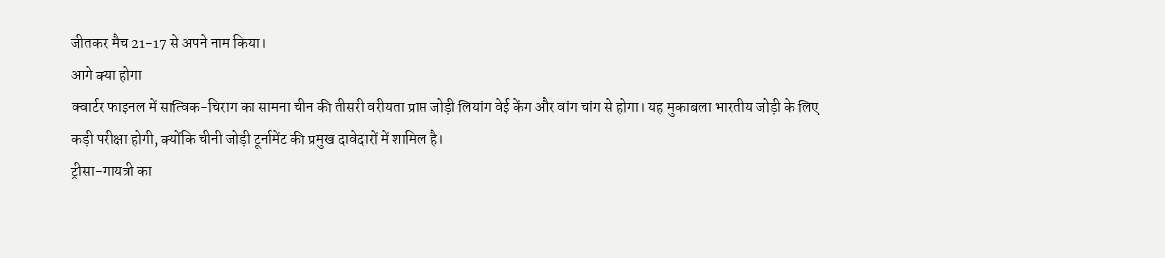जीतकर मैच 21-17 से अपने नाम किया।
आगे क्या होगा
क्वार्टर फाइनल में सात्विक-चिराग का सामना चीन की तीसरी वरीयता प्राप्त जोड़ी लियांग वेई केंग और वांग चांग से होगा। यह मुकाबला भारतीय जोड़ी के लिए कड़ी परीक्षा होगी, क्योंकि चीनी जोड़ी टूर्नामेंट की प्रमुख दावेदारों में शामिल है।
ट्रीसा-गायत्री का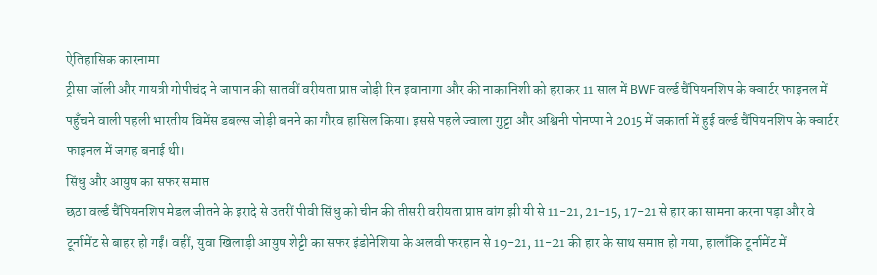ऐतिहासिक कारनामा
ट्रीसा जॉली और गायत्री गोपीचंद ने जापान की सातवीं वरीयता प्राप्त जोड़ी रिन इवानागा और की नाकानिशी को हराकर 11 साल में BWF वर्ल्ड चैंपियनशिप के क्वार्टर फाइनल में पहुँचने वाली पहली भारतीय विमेंस डबल्स जोड़ी बनने का गौरव हासिल किया। इससे पहले ज्वाला गुट्टा और अश्विनी पोनप्पा ने 2015 में जकार्ता में हुई वर्ल्ड चैंपियनशिप के क्वार्टर फाइनल में जगह बनाई थी।
सिंधु और आयुष का सफर समाप्त
छठा वर्ल्ड चैंपियनशिप मेडल जीतने के इरादे से उतरीं पीवी सिंधु को चीन की तीसरी वरीयता प्राप्त वांग झी यी से 11-21, 21-15, 17-21 से हार का सामना करना पड़ा और वे टूर्नामेंट से बाहर हो गईं। वहीं, युवा खिलाड़ी आयुष शेट्टी का सफर इंडोनेशिया के अलवी फरहान से 19-21, 11-21 की हार के साथ समाप्त हो गया, हालाँकि टूर्नामेंट में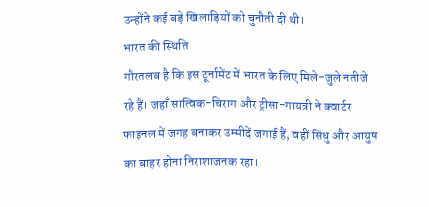उन्होंने कई बड़े खिलाड़ियों को चुनौती दी थी।
भारत की स्थिति
गौरतलब है कि इस टूर्नामेंट में भारत के लिए मिले-जुले नतीजे रहे हैं। जहाँ सात्विक-चिराग और ट्रीसा-गायत्री ने क्वार्टर फाइनल में जगह बनाकर उम्मीदें जगाई हैं, वहीं सिंधु और आयुष का बाहर होना निराशाजनक रहा।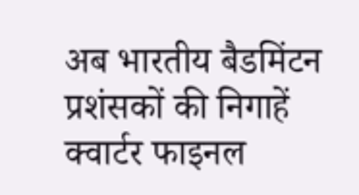अब भारतीय बैडमिंटन प्रशंसकों की निगाहें क्वार्टर फाइनल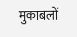मुकाबलों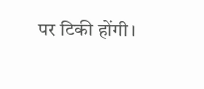पर टिकी होंगी।